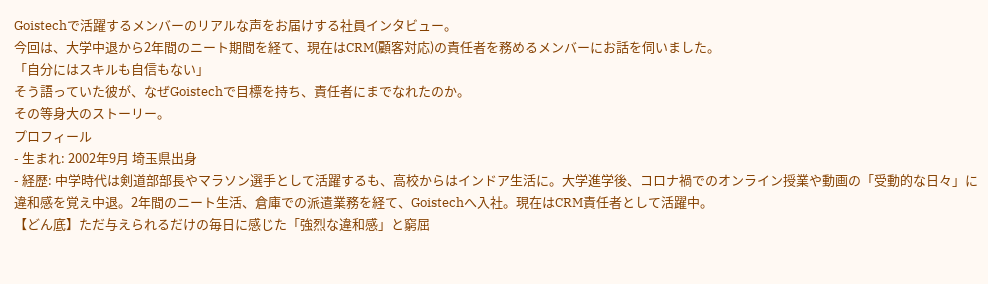Goistechで活躍するメンバーのリアルな声をお届けする社員インタビュー。
今回は、大学中退から2年間のニート期間を経て、現在はCRM(顧客対応)の責任者を務めるメンバーにお話を伺いました。
「自分にはスキルも自信もない」
そう語っていた彼が、なぜGoistechで目標を持ち、責任者にまでなれたのか。
その等身大のストーリー。
プロフィール
- 生まれ: 2002年9月 埼玉県出身
- 経歴: 中学時代は剣道部部長やマラソン選手として活躍するも、高校からはインドア生活に。大学進学後、コロナ禍でのオンライン授業や動画の「受動的な日々」に違和感を覚え中退。2年間のニート生活、倉庫での派遣業務を経て、Goistechへ入社。現在はCRM責任者として活躍中。
【どん底】ただ与えられるだけの毎日に感じた「強烈な違和感」と窮屈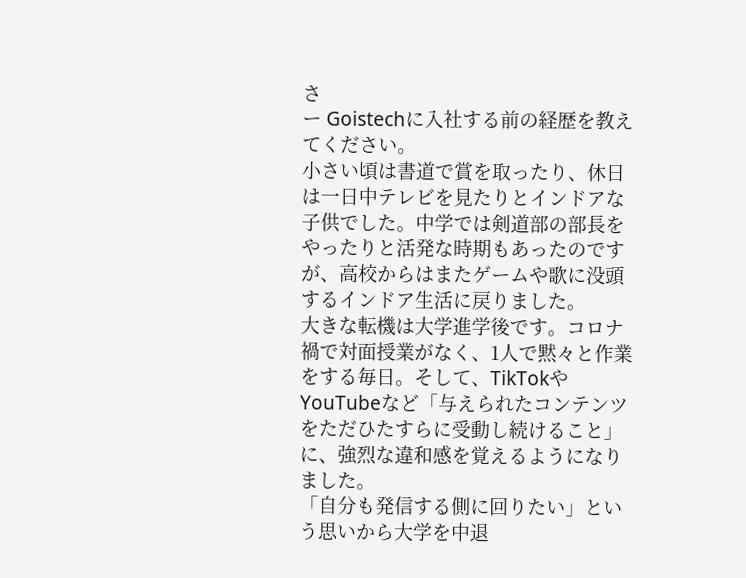さ
ー Goistechに入社する前の経歴を教えてください。
小さい頃は書道で賞を取ったり、休日は一日中テレビを見たりとインドアな子供でした。中学では剣道部の部長をやったりと活発な時期もあったのですが、高校からはまたゲームや歌に没頭するインドア生活に戻りました。
大きな転機は大学進学後です。コロナ禍で対面授業がなく、1人で黙々と作業をする毎日。そして、TikTokやYouTubeなど「与えられたコンテンツをただひたすらに受動し続けること」に、強烈な違和感を覚えるようになりました。
「自分も発信する側に回りたい」という思いから大学を中退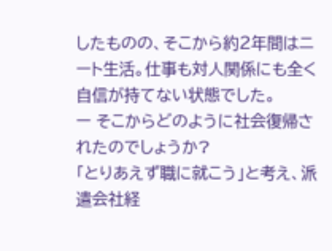したものの、そこから約2年間はニート生活。仕事も対人関係にも全く自信が持てない状態でした。
ー そこからどのように社会復帰されたのでしょうか?
「とりあえず職に就こう」と考え、派遣会社経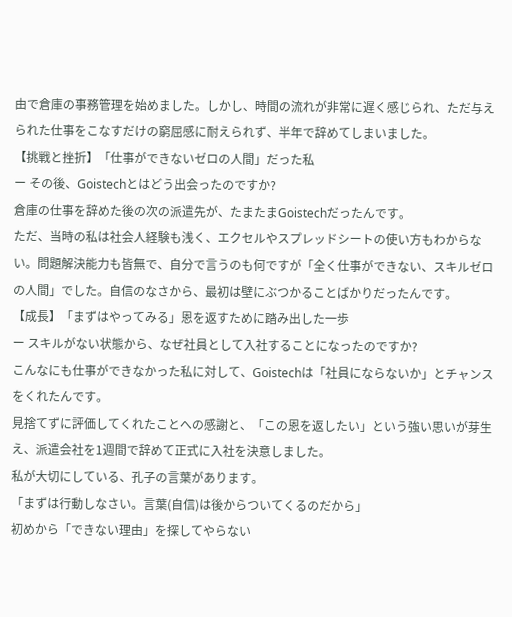由で倉庫の事務管理を始めました。しかし、時間の流れが非常に遅く感じられ、ただ与えられた仕事をこなすだけの窮屈感に耐えられず、半年で辞めてしまいました。
【挑戦と挫折】「仕事ができないゼロの人間」だった私
ー その後、Goistechとはどう出会ったのですか?
倉庫の仕事を辞めた後の次の派遣先が、たまたまGoistechだったんです。
ただ、当時の私は社会人経験も浅く、エクセルやスプレッドシートの使い方もわからない。問題解決能力も皆無で、自分で言うのも何ですが「全く仕事ができない、スキルゼロの人間」でした。自信のなさから、最初は壁にぶつかることばかりだったんです。
【成長】「まずはやってみる」恩を返すために踏み出した一歩
ー スキルがない状態から、なぜ社員として入社することになったのですか?
こんなにも仕事ができなかった私に対して、Goistechは「社員にならないか」とチャンスをくれたんです。
見捨てずに評価してくれたことへの感謝と、「この恩を返したい」という強い思いが芽生え、派遣会社を1週間で辞めて正式に入社を決意しました。
私が大切にしている、孔子の言葉があります。
「まずは行動しなさい。言葉(自信)は後からついてくるのだから」
初めから「できない理由」を探してやらない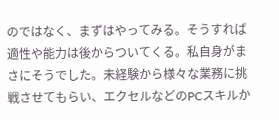のではなく、まずはやってみる。そうすれば適性や能力は後からついてくる。私自身がまさにそうでした。未経験から様々な業務に挑戦させてもらい、エクセルなどのPCスキルか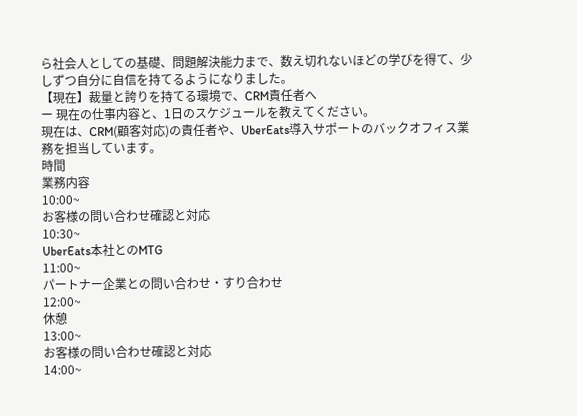ら社会人としての基礎、問題解決能力まで、数え切れないほどの学びを得て、少しずつ自分に自信を持てるようになりました。
【現在】裁量と誇りを持てる環境で、CRM責任者へ
ー 現在の仕事内容と、1日のスケジュールを教えてください。
現在は、CRM(顧客対応)の責任者や、UberEats導入サポートのバックオフィス業務を担当しています。
時間
業務内容
10:00~
お客様の問い合わせ確認と対応
10:30~
UberEats本社とのMTG
11:00~
パートナー企業との問い合わせ・すり合わせ
12:00~
休憩
13:00~
お客様の問い合わせ確認と対応
14:00~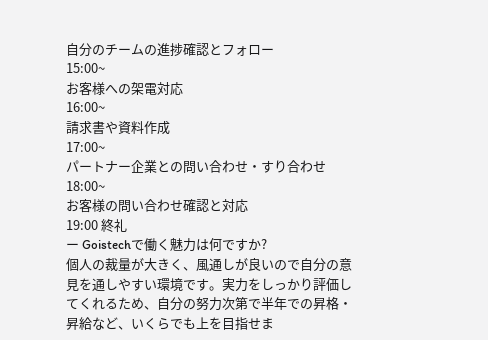自分のチームの進捗確認とフォロー
15:00~
お客様への架電対応
16:00~
請求書や資料作成
17:00~
パートナー企業との問い合わせ・すり合わせ
18:00~
お客様の問い合わせ確認と対応
19:00 終礼
ー Goistechで働く魅力は何ですか?
個人の裁量が大きく、風通しが良いので自分の意見を通しやすい環境です。実力をしっかり評価してくれるため、自分の努力次第で半年での昇格・昇給など、いくらでも上を目指せま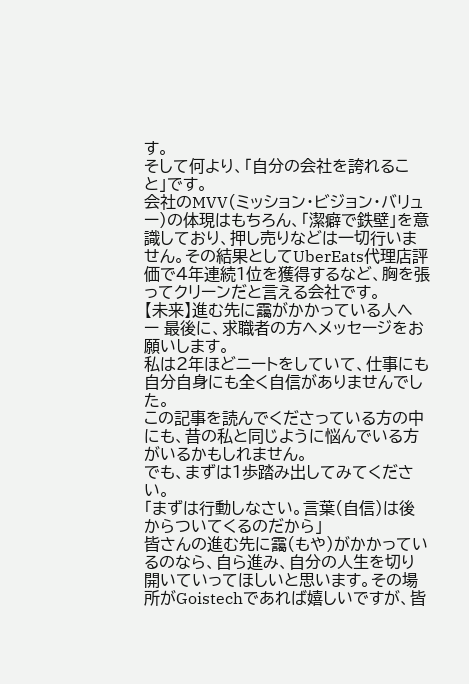す。
そして何より、「自分の会社を誇れること」です。
会社のMVV(ミッション・ビジョン・バリュー)の体現はもちろん、「潔癖で鉄壁」を意識しており、押し売りなどは一切行いません。その結果としてUberEats代理店評価で4年連続1位を獲得するなど、胸を張ってクリーンだと言える会社です。
【未来】進む先に靄がかかっている人へ
ー 最後に、求職者の方へメッセージをお願いします。
私は2年ほどニートをしていて、仕事にも自分自身にも全く自信がありませんでした。
この記事を読んでくださっている方の中にも、昔の私と同じように悩んでいる方がいるかもしれません。
でも、まずは1歩踏み出してみてください。
「まずは行動しなさい。言葉(自信)は後からついてくるのだから」
皆さんの進む先に靄(もや)がかかっているのなら、自ら進み、自分の人生を切り開いていってほしいと思います。その場所がGoistechであれば嬉しいですが、皆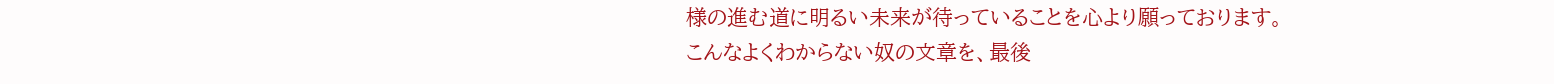様の進む道に明るい未来が待っていることを心より願っております。
こんなよくわからない奴の文章を、最後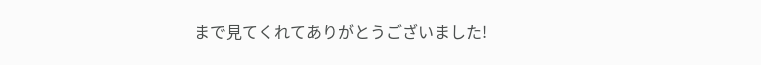まで見てくれてありがとうございました!